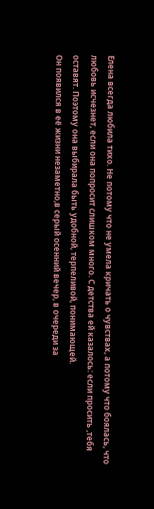Елена всегда любила тихо. Не потому что не умела кричать о чувствах, а потому что боялась, что любовь исчезнет, если она попросит слишком много. С детства ей казалось: если просить ,тебя оставят. Поэтому она выбирала быть удобной, терпеливой, понимающей.
Он появился в её жизни незаметно,в серый осенний вечер, в очереди за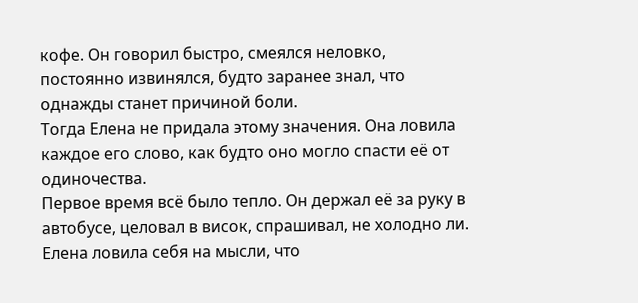кофе. Он говорил быстро, смеялся неловко, постоянно извинялся, будто заранее знал, что однажды станет причиной боли.
Тогда Елена не придала этому значения. Она ловила каждое его слово, как будто оно могло спасти её от одиночества.
Первое время всё было тепло. Он держал её за руку в автобусе, целовал в висок, спрашивал, не холодно ли. Елена ловила себя на мысли, что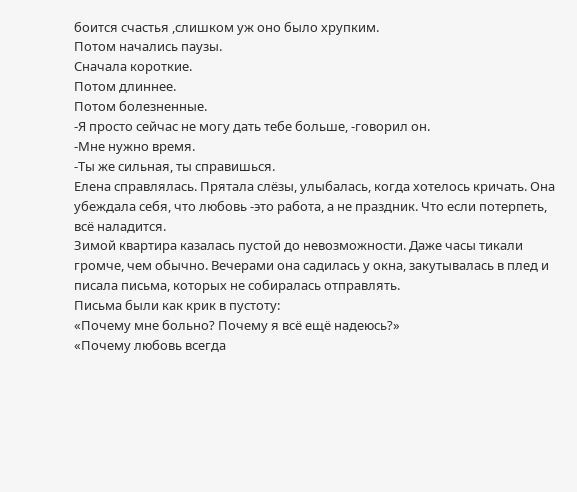боится счастья ,слишком уж оно было хрупким.
Потом начались паузы.
Сначала короткие.
Потом длиннее.
Потом болезненные.
-Я просто сейчас не могу дать тебе больше, -говорил он.
-Мне нужно время.
-Ты же сильная, ты справишься.
Елена справлялась. Прятала слёзы, улыбалась, когда хотелось кричать. Она убеждала себя, что любовь -это работа, а не праздник. Что если потерпеть, всё наладится.
Зимой квартира казалась пустой до невозможности. Даже часы тикали громче, чем обычно. Вечерами она садилась у окна, закутывалась в плед и писала письма, которых не собиралась отправлять.
Письма были как крик в пустоту:
«Почему мне больно? Почему я всё ещё надеюсь?»
«Почему любовь всегда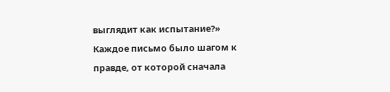выглядит как испытание?»
Каждое письмо было шагом к правде, от которой сначала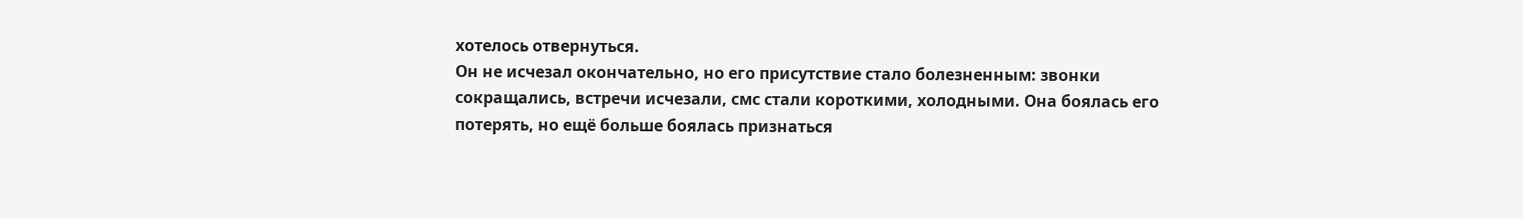хотелось отвернуться.
Он не исчезал окончательно, но его присутствие стало болезненным: звонки сокращались, встречи исчезали, смс стали короткими, холодными. Она боялась его потерять, но ещё больше боялась признаться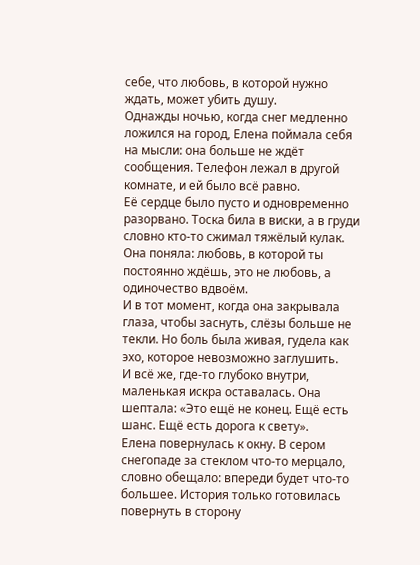себе, что любовь, в которой нужно ждать, может убить душу.
Однажды ночью, когда снег медленно ложился на город, Елена поймала себя на мысли: она больше не ждёт сообщения. Телефон лежал в другой комнате, и ей было всё равно.
Её сердце было пусто и одновременно разорвано. Тоска била в виски, а в груди словно кто-то сжимал тяжёлый кулак. Она поняла: любовь, в которой ты постоянно ждёшь, это не любовь, а одиночество вдвоём.
И в тот момент, когда она закрывала глаза, чтобы заснуть, слёзы больше не текли. Но боль была живая, гудела как эхо, которое невозможно заглушить.
И всё же, где-то глубоко внутри, маленькая искра оставалась. Она шептала: «Это ещё не конец. Ещё есть шанс. Ещё есть дорога к свету».
Елена повернулась к окну. В сером снегопаде за стеклом что-то мерцало, словно обещало: впереди будет что-то большее. История только готовилась повернуть в сторону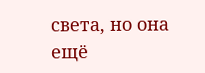света, но она ещё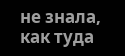не знала, как туда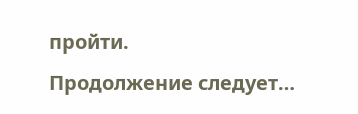пройти.
Продолжение следует…